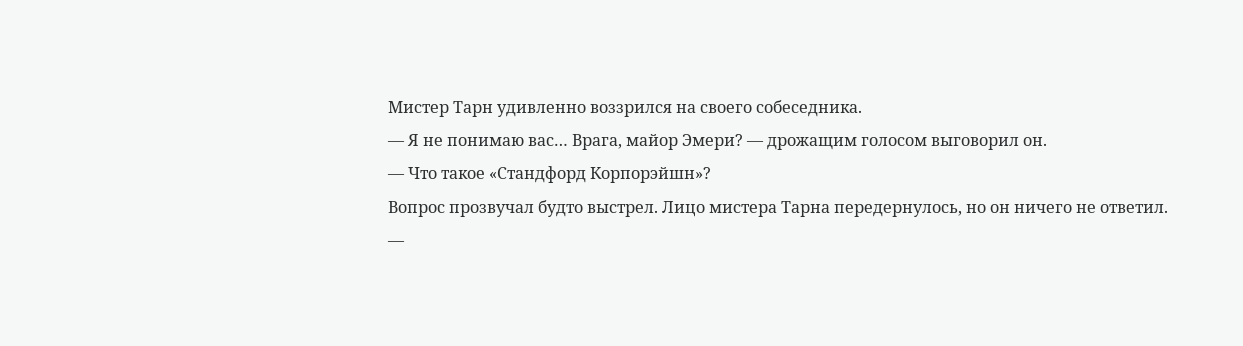Мистер Тарн удивленно воззрился на своего собеседника.
— Я не понимаю вас… Врага, майор Эмери? — дрожащим голосом выговорил он.
— Что такое «Стандфорд Корпорэйшн»?
Вопрос прозвучал будто выстрел. Лицо мистера Тарна передернулось, но он ничего не ответил.
—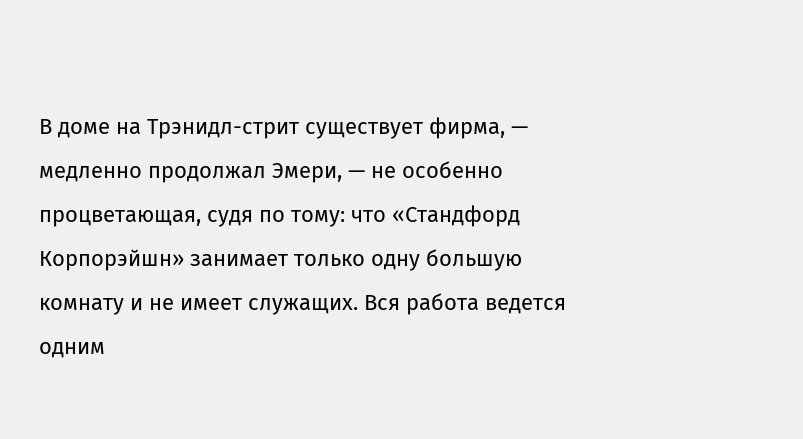В доме на Трэнидл-стрит существует фирма, — медленно продолжал Эмери, — не особенно процветающая, судя по тому: что «Стандфорд Корпорэйшн» занимает только одну большую комнату и не имеет служащих. Вся работа ведется одним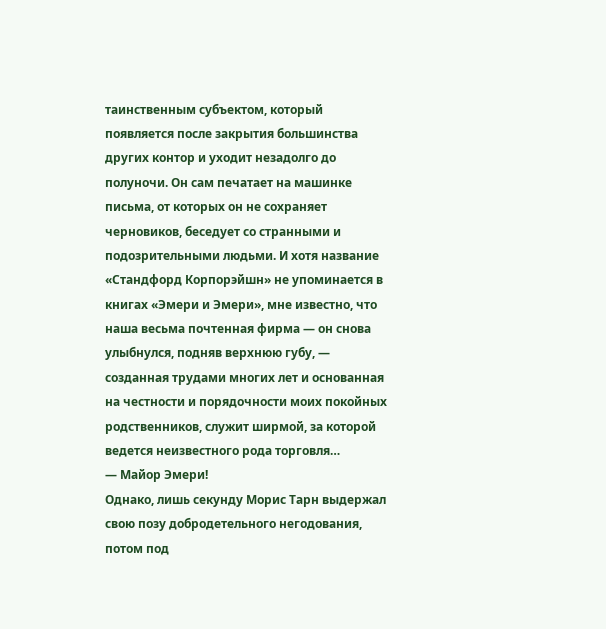таинственным субъектом, который появляется после закрытия большинства других контор и уходит незадолго до полуночи. Он сам печатает на машинке письма, от которых он не сохраняет черновиков, беседует со странными и подозрительными людьми. И хотя название «Стандфорд Корпорэйшн» не упоминается в книгах «Эмери и Эмери», мне известно, что наша весьма почтенная фирма — он снова улыбнулся, подняв верхнюю губу, — созданная трудами многих лет и основанная на честности и порядочности моих покойных родственников, служит ширмой, за которой ведется неизвестного рода торговля…
— Майор Эмери!
Однако, лишь секунду Морис Тарн выдержал свою позу добродетельного негодования, потом под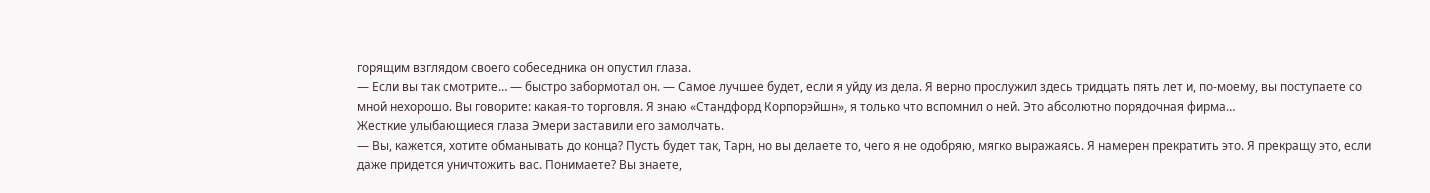горящим взглядом своего собеседника он опустил глаза.
— Если вы так смотрите… — быстро забормотал он. — Самое лучшее будет, если я уйду из дела. Я верно прослужил здесь тридцать пять лет и, по-моему, вы поступаете со мной нехорошо. Вы говорите: какая-то торговля. Я знаю «Стандфорд Корпорэйшн», я только что вспомнил о ней. Это абсолютно порядочная фирма…
Жесткие улыбающиеся глаза Эмери заставили его замолчать.
— Вы, кажется, хотите обманывать до конца? Пусть будет так, Тарн, но вы делаете то, чего я не одобряю, мягко выражаясь. Я намерен прекратить это. Я прекращу это, если даже придется уничтожить вас. Понимаете? Вы знаете,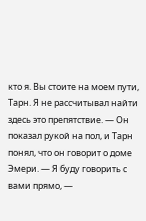кто я. Вы стоите на моем пути, Тарн. Я не рассчитывал найти здесь это препятствие. — Он показал рукой на пол, и Тарн понял, что он говорит о доме Эмери. — Я буду говорить с вами прямо, —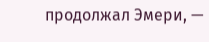продолжал Эмери, —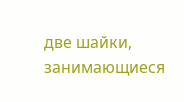две шайки, занимающиеся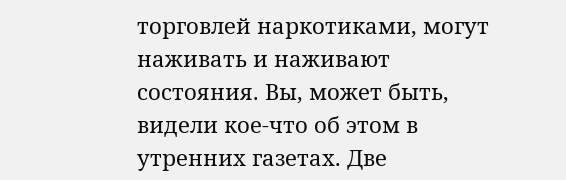торговлей наркотиками, могут наживать и наживают состояния. Вы, может быть, видели кое-что об этом в утренних газетах. Две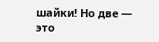шайки! Но две — это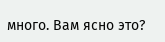много. Вам ясно это?